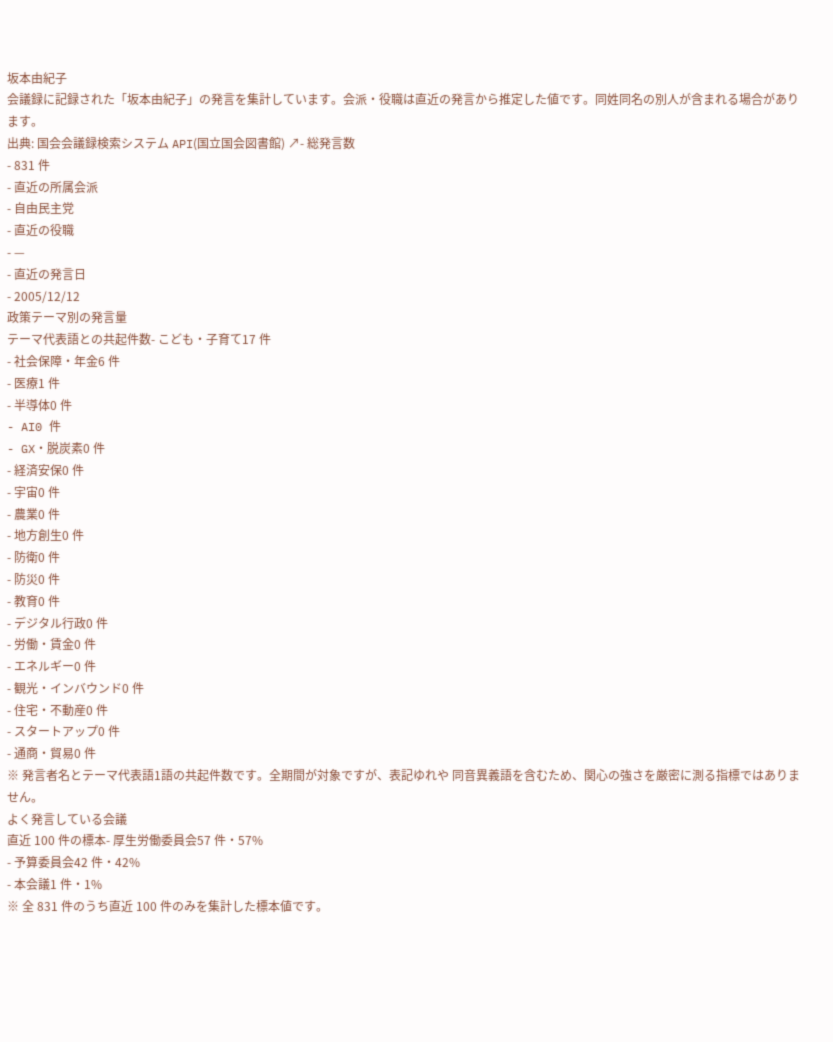坂本由紀子
会議録に記録された「坂本由紀子」の発言を集計しています。会派・役職は直近の発言から推定した値です。同姓同名の別人が含まれる場合があります。
出典: 国会会議録検索システム API(国立国会図書館) ↗- 総発言数
- 831 件
- 直近の所属会派
- 自由民主党
- 直近の役職
- —
- 直近の発言日
- 2005/12/12
政策テーマ別の発言量
テーマ代表語との共起件数- こども・子育て17 件
- 社会保障・年金6 件
- 医療1 件
- 半導体0 件
- AI0 件
- GX・脱炭素0 件
- 経済安保0 件
- 宇宙0 件
- 農業0 件
- 地方創生0 件
- 防衛0 件
- 防災0 件
- 教育0 件
- デジタル行政0 件
- 労働・賃金0 件
- エネルギー0 件
- 観光・インバウンド0 件
- 住宅・不動産0 件
- スタートアップ0 件
- 通商・貿易0 件
※ 発言者名とテーマ代表語1語の共起件数です。全期間が対象ですが、表記ゆれや 同音異義語を含むため、関心の強さを厳密に測る指標ではありません。
よく発言している会議
直近 100 件の標本- 厚生労働委員会57 件・57%
- 予算委員会42 件・42%
- 本会議1 件・1%
※ 全 831 件のうち直近 100 件のみを集計した標本値です。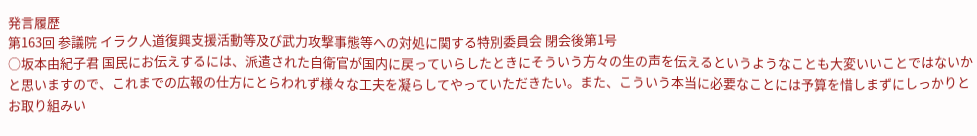発言履歴
第163回 参議院 イラク人道復興支援活動等及び武力攻撃事態等への対処に関する特別委員会 閉会後第1号
○坂本由紀子君 国民にお伝えするには、派遣された自衛官が国内に戻っていらしたときにそういう方々の生の声を伝えるというようなことも大変いいことではないかと思いますので、これまでの広報の仕方にとらわれず様々な工夫を凝らしてやっていただきたい。また、こういう本当に必要なことには予算を惜しまずにしっかりとお取り組みい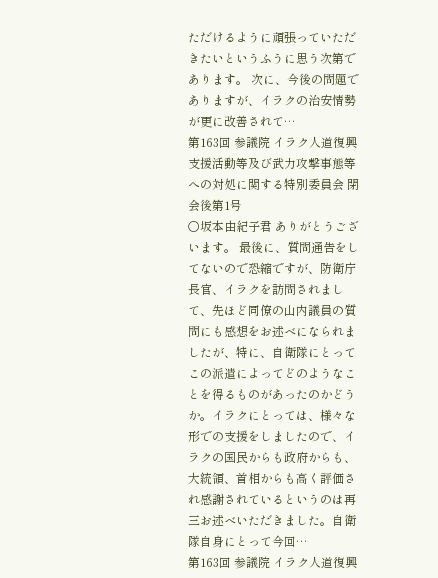ただけるように頑張っていただきたいというふうに思う次第であります。 次に、今後の問題でありますが、イラクの治安情勢が更に改善されて…
第163回 参議院 イラク人道復興支援活動等及び武力攻撃事態等への対処に関する特別委員会 閉会後第1号
○坂本由紀子君 ありがとうございます。 最後に、質問通告をしてないので恐縮ですが、防衛庁長官、イラクを訪問されまして、先ほど同僚の山内議員の質問にも感想をお述べになられましたが、特に、自衛隊にとってこの派遣によってどのようなことを得るものがあったのかどうか。イラクにとっては、様々な形での支援をしましたので、イラクの国民からも政府からも、大統領、首相からも高く評価され感謝されているというのは再三お述べいただきました。自衛隊自身にとって今回…
第163回 参議院 イラク人道復興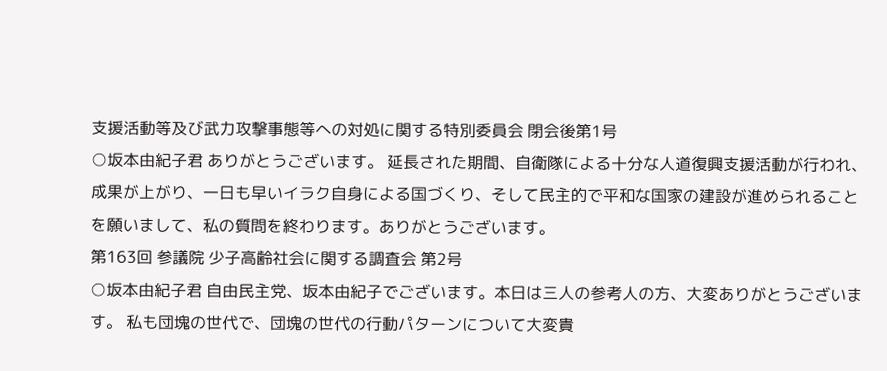支援活動等及び武力攻撃事態等への対処に関する特別委員会 閉会後第1号
○坂本由紀子君 ありがとうございます。 延長された期間、自衛隊による十分な人道復興支援活動が行われ、成果が上がり、一日も早いイラク自身による国づくり、そして民主的で平和な国家の建設が進められることを願いまして、私の質問を終わります。ありがとうございます。
第163回 参議院 少子高齢社会に関する調査会 第2号
○坂本由紀子君 自由民主党、坂本由紀子でございます。本日は三人の参考人の方、大変ありがとうございます。 私も団塊の世代で、団塊の世代の行動パターンについて大変貴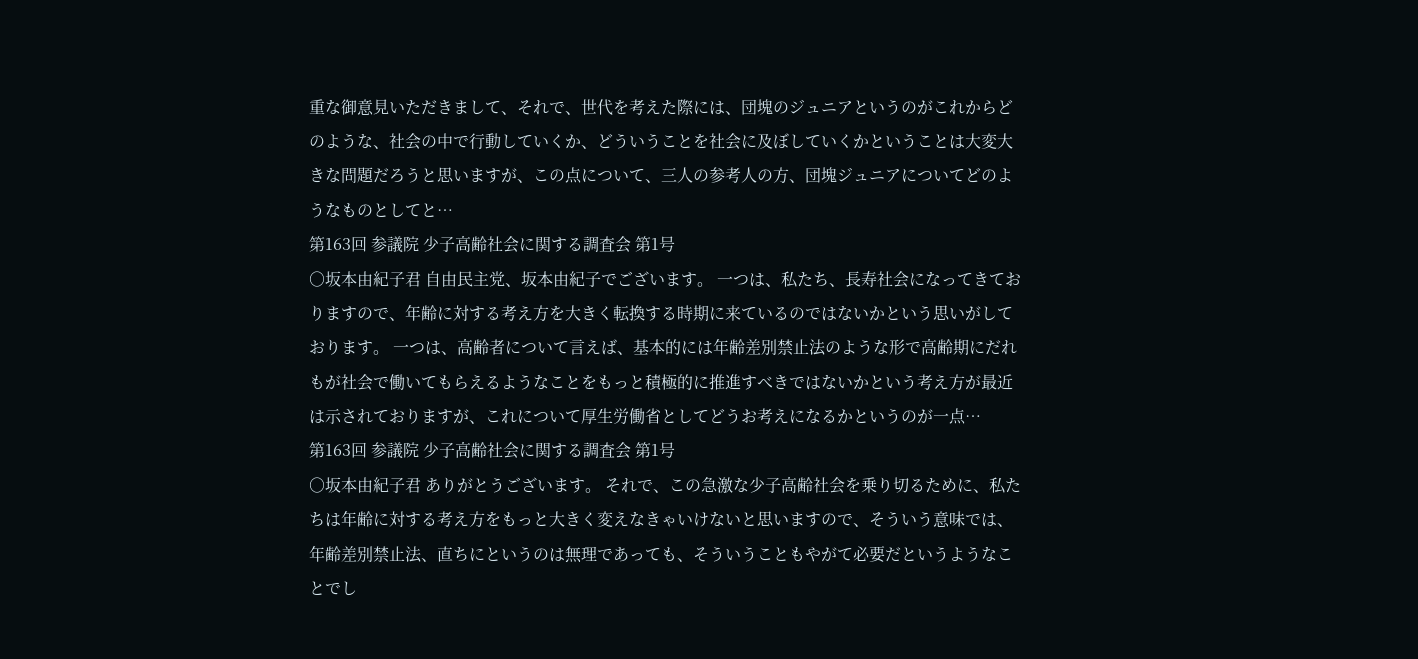重な御意見いただきまして、それで、世代を考えた際には、団塊のジュニアというのがこれからどのような、社会の中で行動していくか、どういうことを社会に及ぼしていくかということは大変大きな問題だろうと思いますが、この点について、三人の参考人の方、団塊ジュニアについてどのようなものとしてと…
第163回 参議院 少子高齢社会に関する調査会 第1号
○坂本由紀子君 自由民主党、坂本由紀子でございます。 一つは、私たち、長寿社会になってきておりますので、年齢に対する考え方を大きく転換する時期に来ているのではないかという思いがしております。 一つは、高齢者について言えば、基本的には年齢差別禁止法のような形で高齢期にだれもが社会で働いてもらえるようなことをもっと積極的に推進すべきではないかという考え方が最近は示されておりますが、これについて厚生労働省としてどうお考えになるかというのが一点…
第163回 参議院 少子高齢社会に関する調査会 第1号
○坂本由紀子君 ありがとうございます。 それで、この急激な少子高齢社会を乗り切るために、私たちは年齢に対する考え方をもっと大きく変えなきゃいけないと思いますので、そういう意味では、年齢差別禁止法、直ちにというのは無理であっても、そういうこともやがて必要だというようなことでし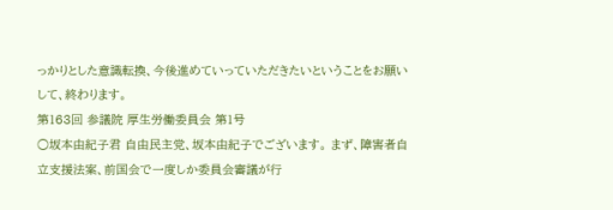っかりとした意識転換、今後進めていっていただきたいということをお願いして、終わります。
第163回 参議院 厚生労働委員会 第1号
○坂本由紀子君 自由民主党、坂本由紀子でございます。 まず、障害者自立支援法案、前国会で一度しか委員会審議が行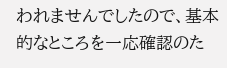われませんでしたので、基本的なところを一応確認のた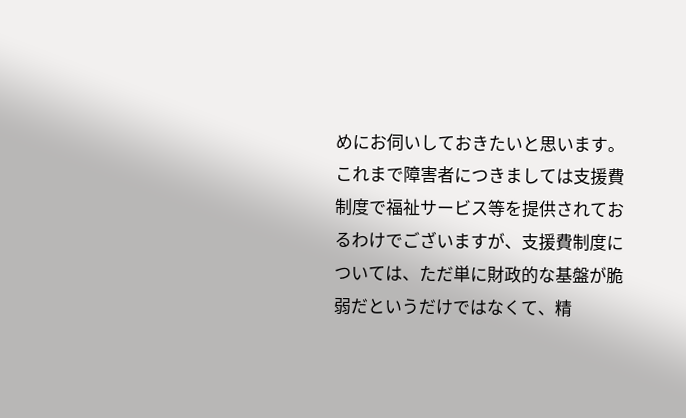めにお伺いしておきたいと思います。 これまで障害者につきましては支援費制度で福祉サービス等を提供されておるわけでございますが、支援費制度については、ただ単に財政的な基盤が脆弱だというだけではなくて、精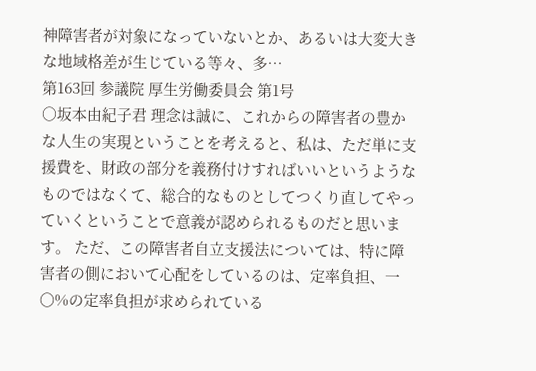神障害者が対象になっていないとか、あるいは大変大きな地域格差が生じている等々、多…
第163回 参議院 厚生労働委員会 第1号
○坂本由紀子君 理念は誠に、これからの障害者の豊かな人生の実現ということを考えると、私は、ただ単に支援費を、財政の部分を義務付けすればいいというようなものではなくて、総合的なものとしてつくり直してやっていくということで意義が認められるものだと思います。 ただ、この障害者自立支援法については、特に障害者の側において心配をしているのは、定率負担、一〇%の定率負担が求められている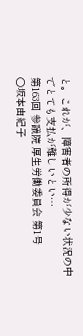と。これが、障害者の所得が少ない状況の中でとても支払が難しいとい…
第163回 参議院 厚生労働委員会 第1号
○坂本由紀子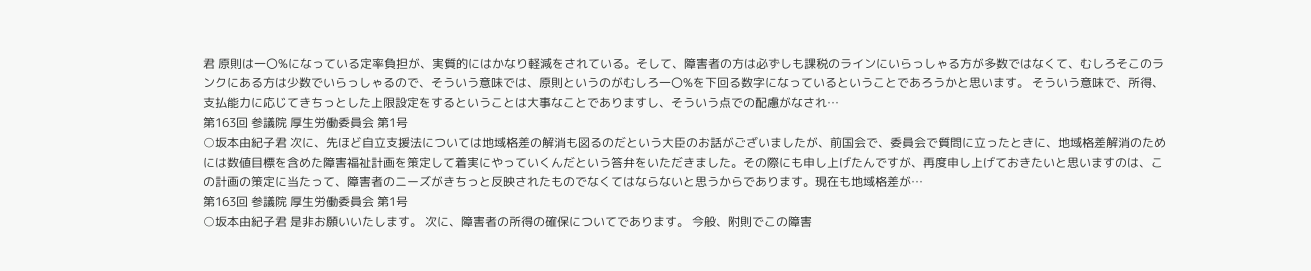君 原則は一〇%になっている定率負担が、実質的にはかなり軽減をされている。そして、障害者の方は必ずしも課税のラインにいらっしゃる方が多数ではなくて、むしろそこのランクにある方は少数でいらっしゃるので、そういう意味では、原則というのがむしろ一〇%を下回る数字になっているということであろうかと思います。 そういう意味で、所得、支払能力に応じてきちっとした上限設定をするということは大事なことでありますし、そういう点での配慮がなされ…
第163回 参議院 厚生労働委員会 第1号
○坂本由紀子君 次に、先ほど自立支援法については地域格差の解消も図るのだという大臣のお話がございましたが、前国会で、委員会で質問に立ったときに、地域格差解消のためには数値目標を含めた障害福祉計画を策定して着実にやっていくんだという答弁をいただきました。その際にも申し上げたんですが、再度申し上げておきたいと思いますのは、この計画の策定に当たって、障害者のニーズがきちっと反映されたものでなくてはならないと思うからであります。現在も地域格差が…
第163回 参議院 厚生労働委員会 第1号
○坂本由紀子君 是非お願いいたします。 次に、障害者の所得の確保についてであります。 今般、附則でこの障害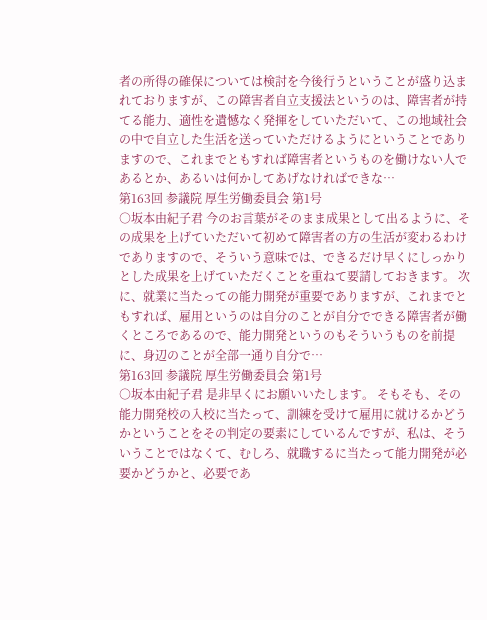者の所得の確保については検討を今後行うということが盛り込まれておりますが、この障害者自立支援法というのは、障害者が持てる能力、適性を遺憾なく発揮をしていただいて、この地域社会の中で自立した生活を送っていただけるようにということでありますので、これまでともすれば障害者というものを働けない人であるとか、あるいは何かしてあげなければできな…
第163回 参議院 厚生労働委員会 第1号
○坂本由紀子君 今のお言葉がそのまま成果として出るように、その成果を上げていただいて初めて障害者の方の生活が変わるわけでありますので、そういう意味では、できるだけ早くにしっかりとした成果を上げていただくことを重ねて要請しておきます。 次に、就業に当たっての能力開発が重要でありますが、これまでともすれば、雇用というのは自分のことが自分でできる障害者が働くところであるので、能力開発というのもそういうものを前提に、身辺のことが全部一通り自分で…
第163回 参議院 厚生労働委員会 第1号
○坂本由紀子君 是非早くにお願いいたします。 そもそも、その能力開発校の入校に当たって、訓練を受けて雇用に就けるかどうかということをその判定の要素にしているんですが、私は、そういうことではなくて、むしろ、就職するに当たって能力開発が必要かどうかと、必要であ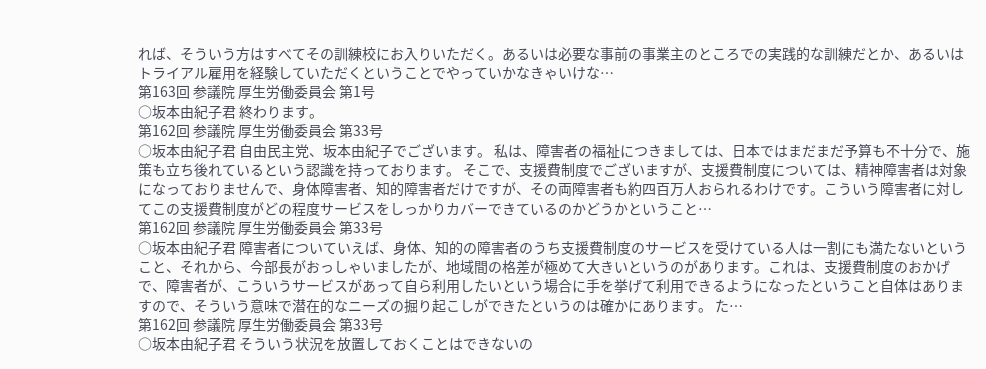れば、そういう方はすべてその訓練校にお入りいただく。あるいは必要な事前の事業主のところでの実践的な訓練だとか、あるいはトライアル雇用を経験していただくということでやっていかなきゃいけな…
第163回 参議院 厚生労働委員会 第1号
○坂本由紀子君 終わります。
第162回 参議院 厚生労働委員会 第33号
○坂本由紀子君 自由民主党、坂本由紀子でございます。 私は、障害者の福祉につきましては、日本ではまだまだ予算も不十分で、施策も立ち後れているという認識を持っております。 そこで、支援費制度でございますが、支援費制度については、精神障害者は対象になっておりませんで、身体障害者、知的障害者だけですが、その両障害者も約四百万人おられるわけです。こういう障害者に対してこの支援費制度がどの程度サービスをしっかりカバーできているのかどうかということ…
第162回 参議院 厚生労働委員会 第33号
○坂本由紀子君 障害者についていえば、身体、知的の障害者のうち支援費制度のサービスを受けている人は一割にも満たないということ、それから、今部長がおっしゃいましたが、地域間の格差が極めて大きいというのがあります。これは、支援費制度のおかげで、障害者が、こういうサービスがあって自ら利用したいという場合に手を挙げて利用できるようになったということ自体はありますので、そういう意味で潜在的なニーズの掘り起こしができたというのは確かにあります。 た…
第162回 参議院 厚生労働委員会 第33号
○坂本由紀子君 そういう状況を放置しておくことはできないの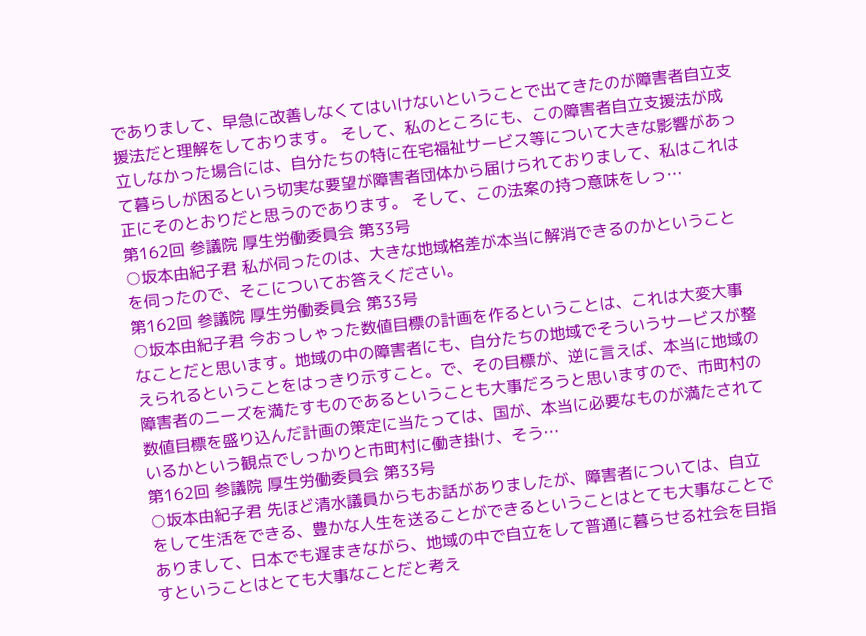でありまして、早急に改善しなくてはいけないということで出てきたのが障害者自立支援法だと理解をしております。 そして、私のところにも、この障害者自立支援法が成立しなかった場合には、自分たちの特に在宅福祉サービス等について大きな影響があって暮らしが困るという切実な要望が障害者団体から届けられておりまして、私はこれは正にそのとおりだと思うのであります。 そして、この法案の持つ意味をしっ…
第162回 参議院 厚生労働委員会 第33号
○坂本由紀子君 私が伺ったのは、大きな地域格差が本当に解消できるのかということを伺ったので、そこについてお答えください。
第162回 参議院 厚生労働委員会 第33号
○坂本由紀子君 今おっしゃった数値目標の計画を作るということは、これは大変大事なことだと思います。地域の中の障害者にも、自分たちの地域でそういうサービスが整えられるということをはっきり示すこと。で、その目標が、逆に言えば、本当に地域の障害者のニーズを満たすものであるということも大事だろうと思いますので、市町村の数値目標を盛り込んだ計画の策定に当たっては、国が、本当に必要なものが満たされているかという観点でしっかりと市町村に働き掛け、そう…
第162回 参議院 厚生労働委員会 第33号
○坂本由紀子君 先ほど清水議員からもお話がありましたが、障害者については、自立をして生活をできる、豊かな人生を送ることができるということはとても大事なことでありまして、日本でも遅まきながら、地域の中で自立をして普通に暮らせる社会を目指すということはとても大事なことだと考え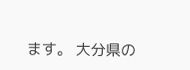ます。 大分県の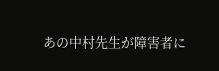あの中村先生が障害者に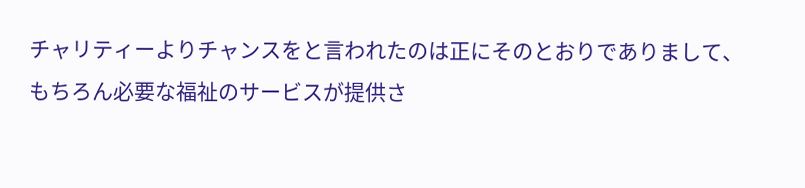チャリティーよりチャンスをと言われたのは正にそのとおりでありまして、もちろん必要な福祉のサービスが提供さ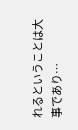れるということは大事であり…